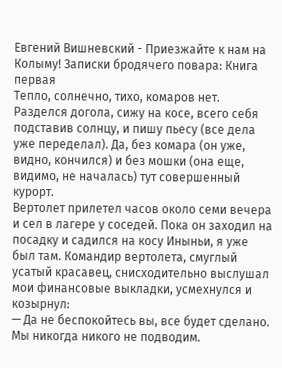Евгений Вишневский - Приезжайте к нам на Колыму! Записки бродячего повара: Книга первая
Тепло, солнечно, тихо, комаров нет. Разделся догола, сижу на косе, всего себя подставив солнцу, и пишу пьесу (все дела уже переделал). Да, без комара (он уже, видно, кончился) и без мошки (она еще, видимо, не началась) тут совершенный курорт.
Вертолет прилетел часов около семи вечера и сел в лагере у соседей. Пока он заходил на посадку и садился на косу Иныньи, я уже был там. Командир вертолета, смуглый усатый красавец, снисходительно выслушал мои финансовые выкладки, усмехнулся и козырнул:
— Да не беспокойтесь вы, все будет сделано. Мы никогда никого не подводим.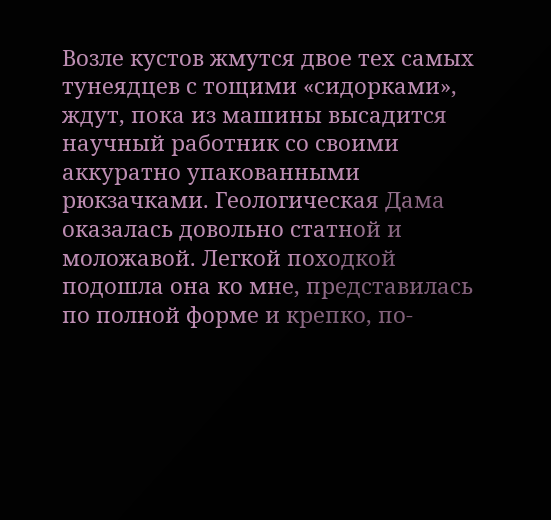Возле кустов жмутся двое тех самых тунеядцев с тощими «сидорками», ждут, пока из машины высадится научный работник со своими аккуратно упакованными рюкзачками. Геологическая Дама оказалась довольно статной и моложавой. Легкой походкой подошла она ко мне, представилась по полной форме и крепко, по-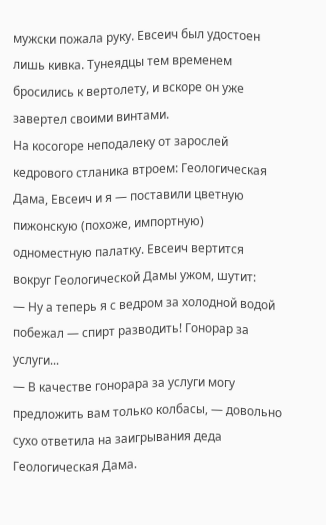мужски пожала руку. Евсеич был удостоен лишь кивка. Тунеядцы тем временем бросились к вертолету, и вскоре он уже завертел своими винтами.
На косогоре неподалеку от зарослей кедрового стланика втроем: Геологическая Дама, Евсеич и я — поставили цветную пижонскую (похоже, импортную) одноместную палатку. Евсеич вертится вокруг Геологической Дамы ужом, шутит:
— Ну а теперь я с ведром за холодной водой побежал — спирт разводить! Гонорар за услуги...
— В качестве гонорара за услуги могу предложить вам только колбасы, — довольно сухо ответила на заигрывания деда Геологическая Дама.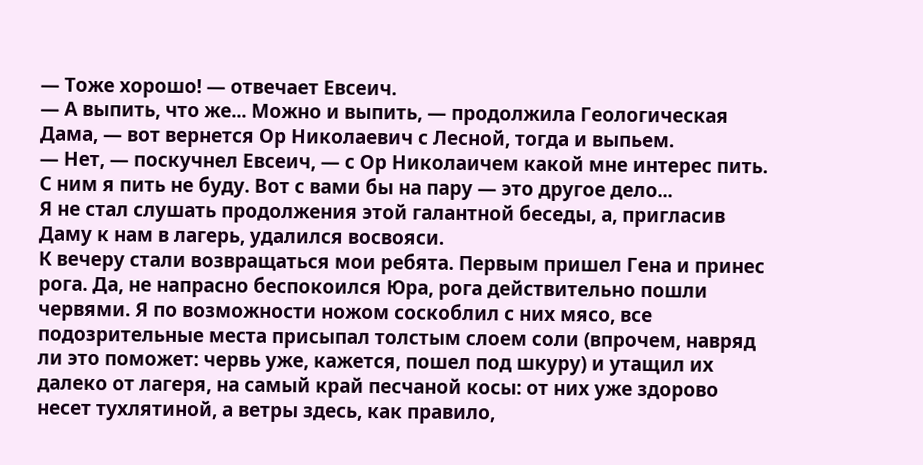— Тоже хорошо! — отвечает Евсеич.
— А выпить, что же... Можно и выпить, — продолжила Геологическая Дама, — вот вернется Ор Николаевич с Лесной, тогда и выпьем.
— Нет, — поскучнел Евсеич, — с Ор Николаичем какой мне интерес пить. С ним я пить не буду. Вот с вами бы на пару — это другое дело...
Я не стал слушать продолжения этой галантной беседы, а, пригласив Даму к нам в лагерь, удалился восвояси.
К вечеру стали возвращаться мои ребята. Первым пришел Гена и принес рога. Да, не напрасно беспокоился Юра, рога действительно пошли червями. Я по возможности ножом соскоблил с них мясо, все подозрительные места присыпал толстым слоем соли (впрочем, навряд ли это поможет: червь уже, кажется, пошел под шкуру) и утащил их далеко от лагеря, на самый край песчаной косы: от них уже здорово несет тухлятиной, а ветры здесь, как правило,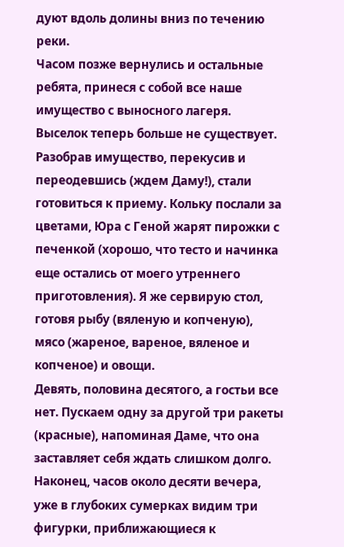дуют вдоль долины вниз по течению реки.
Часом позже вернулись и остальные ребята, принеся с собой все наше имущество с выносного лагеря. Выселок теперь больше не существует.
Разобрав имущество, перекусив и переодевшись (ждем Даму!), стали готовиться к приему. Кольку послали за цветами, Юра с Геной жарят пирожки с печенкой (хорошо, что тесто и начинка еще остались от моего утреннего приготовления). Я же сервирую стол, готовя рыбу (вяленую и копченую), мясо (жареное, вареное, вяленое и копченое) и овощи.
Девять, половина десятого, а гостьи все нет. Пускаем одну за другой три ракеты (красные), напоминая Даме, что она заставляет себя ждать слишком долго. Наконец, часов около десяти вечера, уже в глубоких сумерках видим три фигурки, приближающиеся к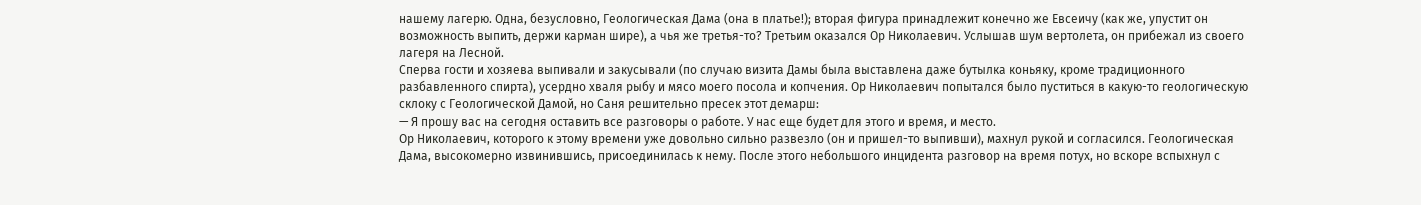нашему лагерю. Одна, безусловно, Геологическая Дама (она в платье!); вторая фигура принадлежит конечно же Евсеичу (как же, упустит он возможность выпить, держи карман шире), а чья же третья-то? Третьим оказался Ор Николаевич. Услышав шум вертолета, он прибежал из своего лагеря на Лесной.
Сперва гости и хозяева выпивали и закусывали (по случаю визита Дамы была выставлена даже бутылка коньяку, кроме традиционного разбавленного спирта), усердно хваля рыбу и мясо моего посола и копчения. Ор Николаевич попытался было пуститься в какую-то геологическую склоку с Геологической Дамой, но Саня решительно пресек этот демарш:
— Я прошу вас на сегодня оставить все разговоры о работе. У нас еще будет для этого и время, и место.
Ор Николаевич, которого к этому времени уже довольно сильно развезло (он и пришел-то выпивши), махнул рукой и согласился. Геологическая Дама, высокомерно извинившись, присоединилась к нему. После этого небольшого инцидента разговор на время потух, но вскоре вспыхнул с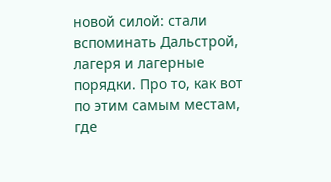новой силой: стали вспоминать Дальстрой, лагеря и лагерные порядки. Про то, как вот по этим самым местам, где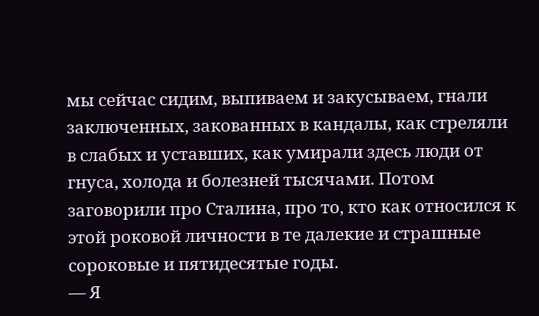мы сейчас сидим, выпиваем и закусываем, гнали заключенных, закованных в кандалы, как стреляли в слабых и уставших, как умирали здесь люди от гнуса, холода и болезней тысячами. Потом заговорили про Сталина, про то, кто как относился к этой роковой личности в те далекие и страшные сороковые и пятидесятые годы.
— Я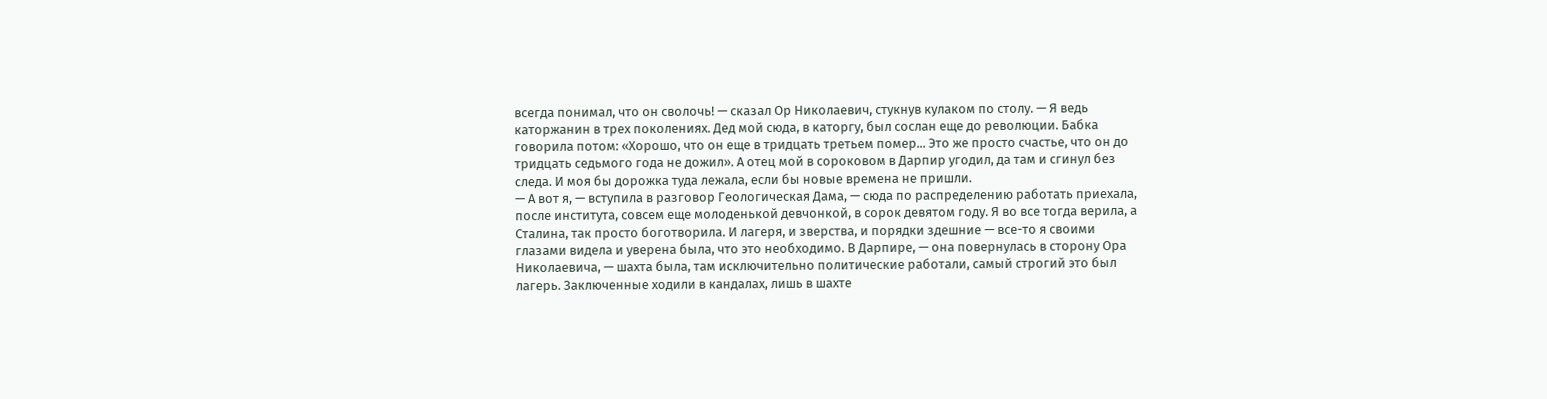всегда понимал, что он сволочь! — сказал Ор Николаевич, стукнув кулаком по столу. — Я ведь каторжанин в трех поколениях. Дед мой сюда, в каторгу, был сослан еще до революции. Бабка говорила потом: «Хорошо, что он еще в тридцать третьем помер... Это же просто счастье, что он до тридцать седьмого года не дожил». А отец мой в сороковом в Дарпир угодил, да там и сгинул без следа. И моя бы дорожка туда лежала, если бы новые времена не пришли.
— А вот я, — вступила в разговор Геологическая Дама, — сюда по распределению работать приехала, после института, совсем еще молоденькой девчонкой, в сорок девятом году. Я во все тогда верила, а Сталина, так просто боготворила. И лагеря, и зверства, и порядки здешние — все-то я своими глазами видела и уверена была, что это необходимо. В Дарпире, — она повернулась в сторону Ора Николаевича, — шахта была, там исключительно политические работали, самый строгий это был лагерь. Заключенные ходили в кандалах, лишь в шахте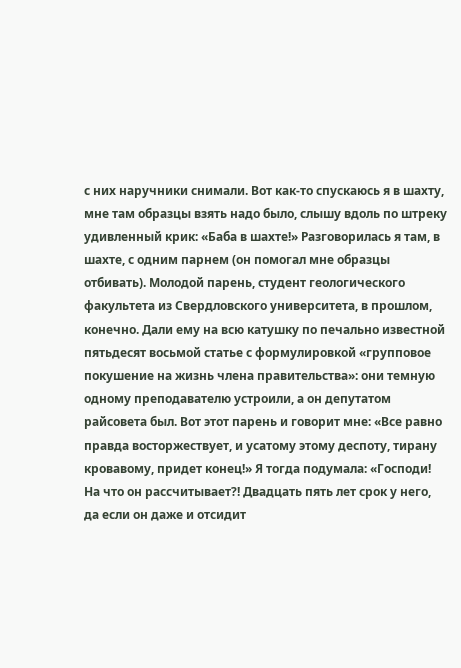с них наручники снимали. Вот как-то спускаюсь я в шахту, мне там образцы взять надо было, слышу вдоль по штреку удивленный крик: «Баба в шахте!» Разговорилась я там, в шахте, с одним парнем (он помогал мне образцы отбивать). Молодой парень, студент геологического факультета из Свердловского университета, в прошлом, конечно. Дали ему на всю катушку по печально известной пятьдесят восьмой статье с формулировкой «групповое покушение на жизнь члена правительства»: они темную одному преподавателю устроили, а он депутатом райсовета был. Вот этот парень и говорит мне: «Все равно правда восторжествует, и усатому этому деспоту, тирану кровавому, придет конец!» Я тогда подумала: «Господи! На что он рассчитывает?! Двадцать пять лет срок у него, да если он даже и отсидит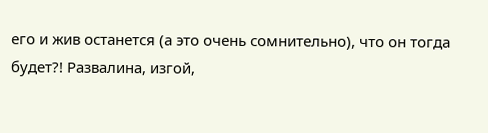его и жив останется (а это очень сомнительно), что он тогда будет?! Развалина, изгой,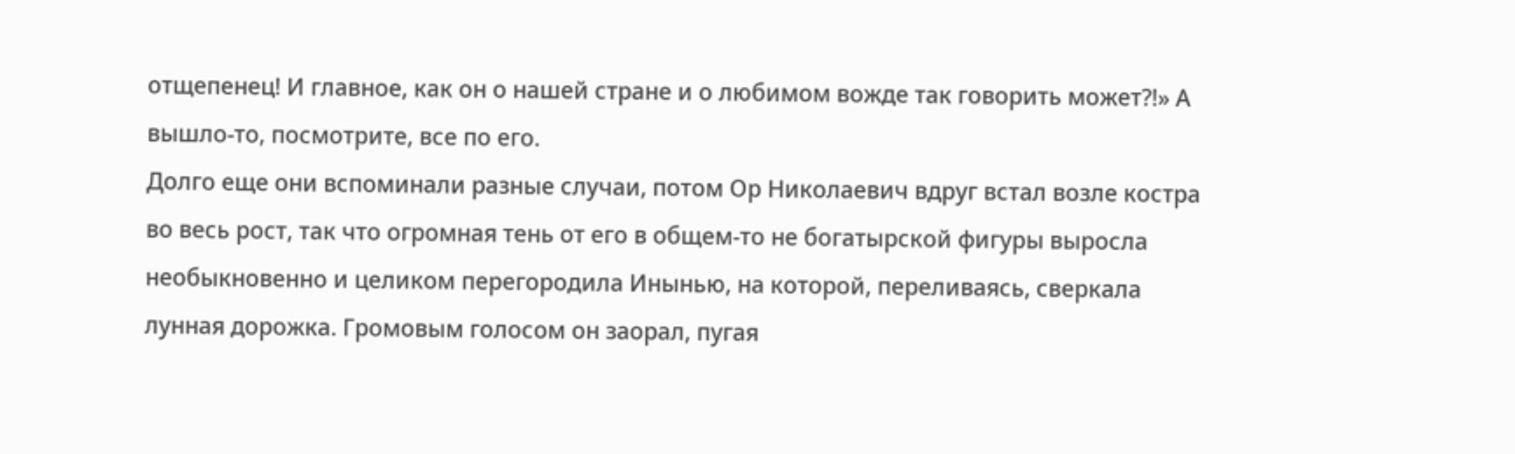отщепенец! И главное, как он о нашей стране и о любимом вожде так говорить может?!» А вышло-то, посмотрите, все по его.
Долго еще они вспоминали разные случаи, потом Ор Николаевич вдруг встал возле костра во весь рост, так что огромная тень от его в общем-то не богатырской фигуры выросла необыкновенно и целиком перегородила Инынью, на которой, переливаясь, сверкала лунная дорожка. Громовым голосом он заорал, пугая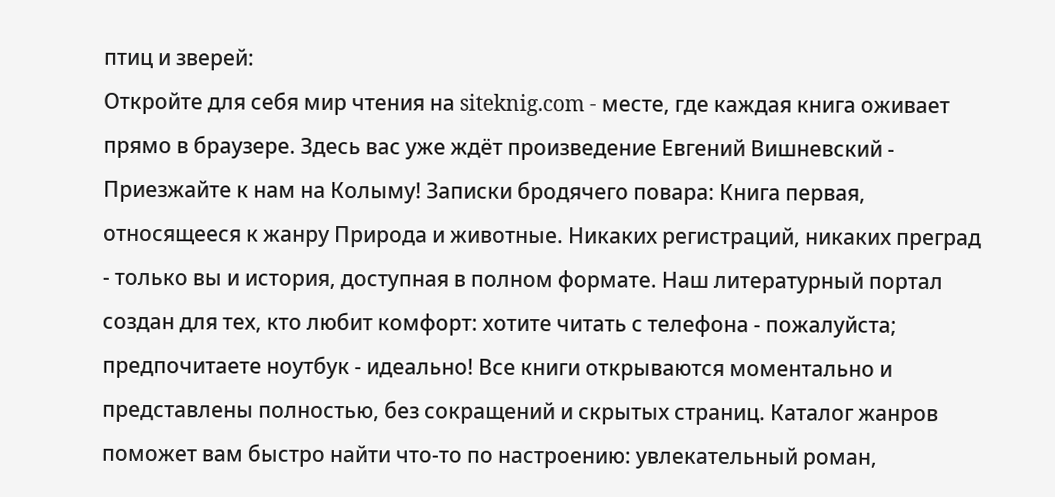птиц и зверей:
Откройте для себя мир чтения на siteknig.com - месте, где каждая книга оживает прямо в браузере. Здесь вас уже ждёт произведение Евгений Вишневский - Приезжайте к нам на Колыму! Записки бродячего повара: Книга первая, относящееся к жанру Природа и животные. Никаких регистраций, никаких преград - только вы и история, доступная в полном формате. Наш литературный портал создан для тех, кто любит комфорт: хотите читать с телефона - пожалуйста; предпочитаете ноутбук - идеально! Все книги открываются моментально и представлены полностью, без сокращений и скрытых страниц. Каталог жанров поможет вам быстро найти что-то по настроению: увлекательный роман,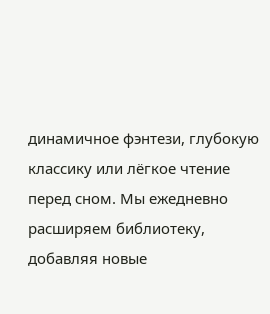динамичное фэнтези, глубокую классику или лёгкое чтение перед сном. Мы ежедневно расширяем библиотеку, добавляя новые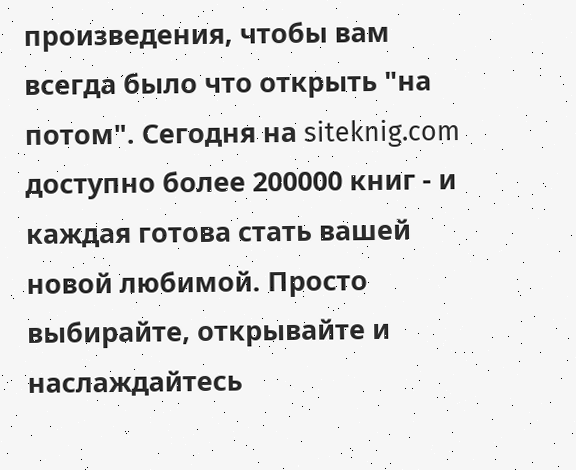произведения, чтобы вам всегда было что открыть "на потом". Сегодня на siteknig.com доступно более 200000 книг - и каждая готова стать вашей новой любимой. Просто выбирайте, открывайте и наслаждайтесь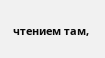чтением там,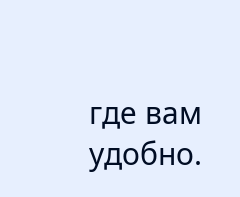где вам удобно.